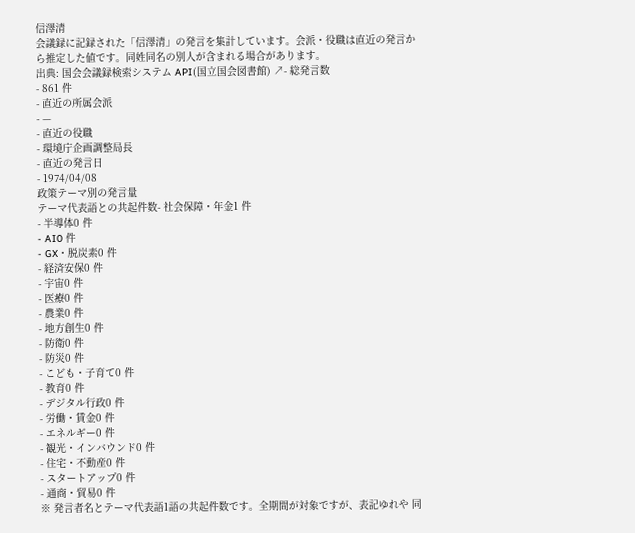信澤清
会議録に記録された「信澤清」の発言を集計しています。会派・役職は直近の発言から推定した値です。同姓同名の別人が含まれる場合があります。
出典: 国会会議録検索システム API(国立国会図書館) ↗- 総発言数
- 861 件
- 直近の所属会派
- —
- 直近の役職
- 環境庁企画調整局長
- 直近の発言日
- 1974/04/08
政策テーマ別の発言量
テーマ代表語との共起件数- 社会保障・年金1 件
- 半導体0 件
- AI0 件
- GX・脱炭素0 件
- 経済安保0 件
- 宇宙0 件
- 医療0 件
- 農業0 件
- 地方創生0 件
- 防衛0 件
- 防災0 件
- こども・子育て0 件
- 教育0 件
- デジタル行政0 件
- 労働・賃金0 件
- エネルギー0 件
- 観光・インバウンド0 件
- 住宅・不動産0 件
- スタートアップ0 件
- 通商・貿易0 件
※ 発言者名とテーマ代表語1語の共起件数です。全期間が対象ですが、表記ゆれや 同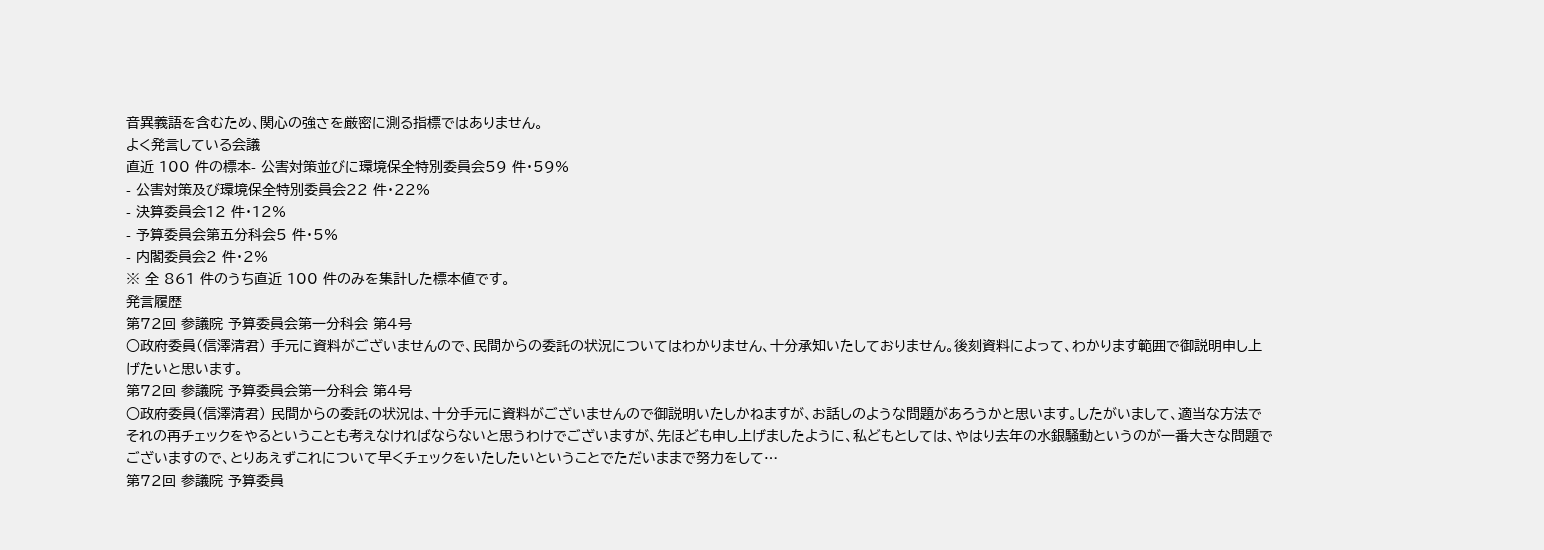音異義語を含むため、関心の強さを厳密に測る指標ではありません。
よく発言している会議
直近 100 件の標本- 公害対策並びに環境保全特別委員会59 件・59%
- 公害対策及び環境保全特別委員会22 件・22%
- 決算委員会12 件・12%
- 予算委員会第五分科会5 件・5%
- 内閣委員会2 件・2%
※ 全 861 件のうち直近 100 件のみを集計した標本値です。
発言履歴
第72回 参議院 予算委員会第一分科会 第4号
○政府委員(信澤清君) 手元に資料がございませんので、民間からの委託の状況についてはわかりません、十分承知いたしておりません。後刻資料によって、わかります範囲で御説明申し上げたいと思います。
第72回 参議院 予算委員会第一分科会 第4号
○政府委員(信澤清君) 民間からの委託の状況は、十分手元に資料がございませんので御説明いたしかねますが、お話しのような問題があろうかと思います。したがいまして、適当な方法でそれの再チェックをやるということも考えなければならないと思うわけでございますが、先ほども申し上げましたように、私どもとしては、やはり去年の水銀騒動というのが一番大きな問題でございますので、とりあえずこれについて早くチェックをいたしたいということでただいままで努力をして…
第72回 参議院 予算委員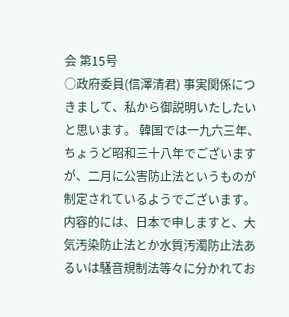会 第15号
○政府委員(信澤清君) 事実関係につきまして、私から御説明いたしたいと思います。 韓国では一九六三年、ちょうど昭和三十八年でございますが、二月に公害防止法というものが制定されているようでございます。内容的には、日本で申しますと、大気汚染防止法とか水質汚濁防止法あるいは騒音規制法等々に分かれてお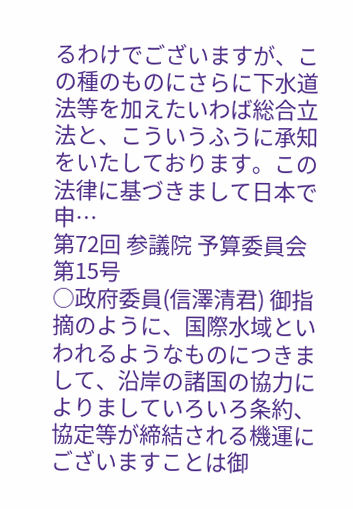るわけでございますが、この種のものにさらに下水道法等を加えたいわば総合立法と、こういうふうに承知をいたしております。この法律に基づきまして日本で申…
第72回 参議院 予算委員会 第15号
○政府委員(信澤清君) 御指摘のように、国際水域といわれるようなものにつきまして、沿岸の諸国の協力によりましていろいろ条約、協定等が締結される機運にございますことは御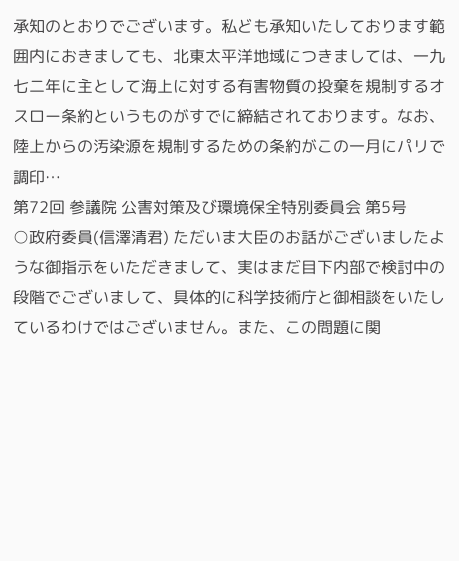承知のとおりでございます。私ども承知いたしております範囲内におきましても、北東太平洋地域につきましては、一九七二年に主として海上に対する有害物質の投棄を規制するオスロー条約というものがすでに締結されております。なお、陸上からの汚染源を規制するための条約がこの一月にパリで調印…
第72回 参議院 公害対策及び環境保全特別委員会 第5号
○政府委員(信澤清君) ただいま大臣のお話がございましたような御指示をいただきまして、実はまだ目下内部で検討中の段階でございまして、具体的に科学技術庁と御相談をいたしているわけではございません。また、この問題に関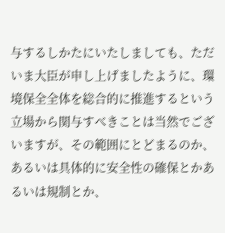与するしかたにいたしましても、ただいま大臣が申し上げましたように、環境保全全体を総合的に推進するという立場から関与すべきことは当然でございますが、その範囲にとどまるのか、あるいは具体的に安全性の確保とかあるいは規制とか、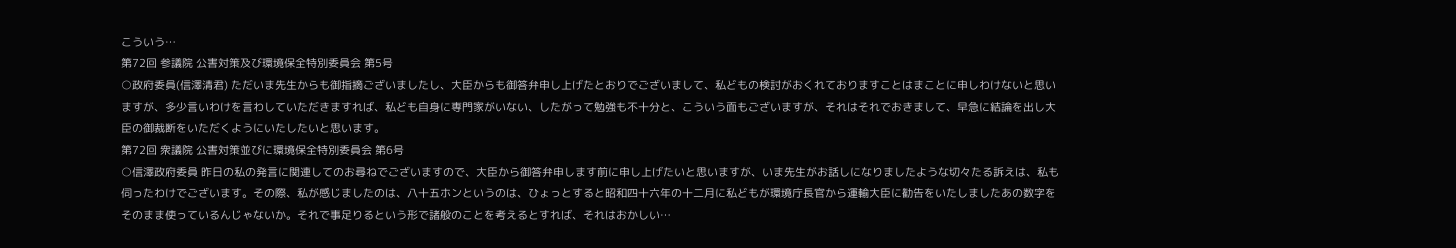こういう…
第72回 参議院 公害対策及び環境保全特別委員会 第5号
○政府委員(信澤清君) ただいま先生からも御指摘ございましたし、大臣からも御答弁申し上げたとおりでございまして、私どもの検討がおくれておりますことはまことに申しわけないと思いますが、多少言いわけを言わしていただきますれば、私ども自身に専門家がいない、したがって勉強も不十分と、こういう面もございますが、それはそれでおきまして、早急に結論を出し大臣の御裁断をいただくようにいたしたいと思います。
第72回 衆議院 公害対策並びに環境保全特別委員会 第6号
○信澤政府委員 昨日の私の発言に関連してのお尋ねでございますので、大臣から御答弁申します前に申し上げたいと思いますが、いま先生がお話しになりましたような切々たる訴えは、私も伺ったわけでございます。その際、私が感じましたのは、八十五ホンというのは、ひょっとすると昭和四十六年の十二月に私どもが環境庁長官から運輸大臣に勧告をいたしましたあの数字をそのまま使っているんじゃないか。それで事足りるという形で諸般のことを考えるとすれば、それはおかしい…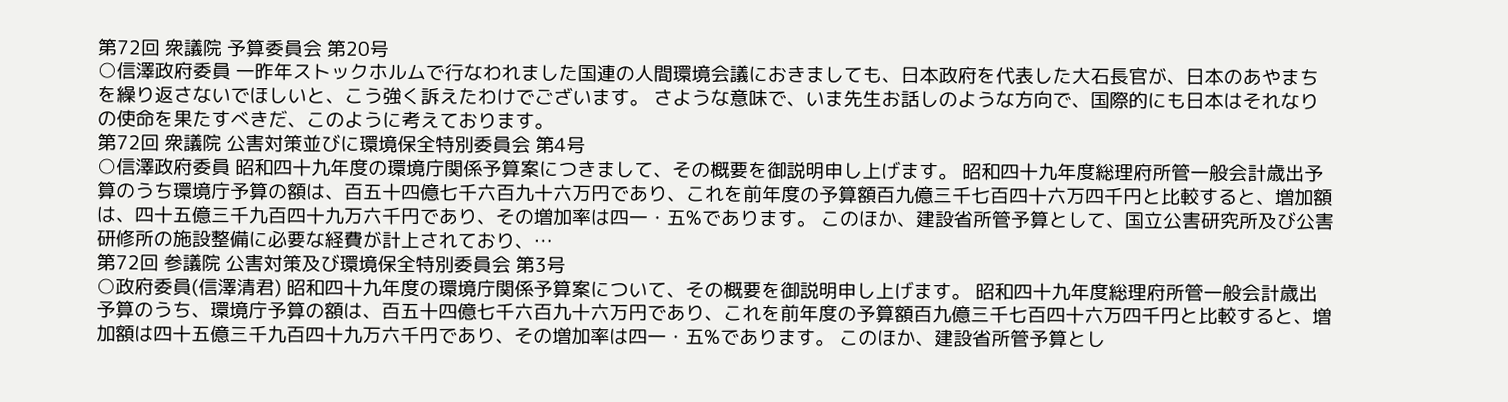第72回 衆議院 予算委員会 第20号
○信澤政府委員 一昨年ストックホルムで行なわれました国連の人間環境会議におきましても、日本政府を代表した大石長官が、日本のあやまちを繰り返さないでほしいと、こう強く訴えたわけでございます。 さような意味で、いま先生お話しのような方向で、国際的にも日本はそれなりの使命を果たすべきだ、このように考えております。
第72回 衆議院 公害対策並びに環境保全特別委員会 第4号
○信澤政府委員 昭和四十九年度の環境庁関係予算案につきまして、その概要を御説明申し上げます。 昭和四十九年度総理府所管一般会計歳出予算のうち環境庁予算の額は、百五十四億七千六百九十六万円であり、これを前年度の予算額百九億三千七百四十六万四千円と比較すると、増加額は、四十五億三千九百四十九万六千円であり、その増加率は四一・五%であります。 このほか、建設省所管予算として、国立公害研究所及び公害研修所の施設整備に必要な経費が計上されており、…
第72回 参議院 公害対策及び環境保全特別委員会 第3号
○政府委員(信澤清君) 昭和四十九年度の環境庁関係予算案について、その概要を御説明申し上げます。 昭和四十九年度総理府所管一般会計歳出予算のうち、環境庁予算の額は、百五十四億七千六百九十六万円であり、これを前年度の予算額百九億三千七百四十六万四千円と比較すると、増加額は四十五億三千九百四十九万六千円であり、その増加率は四一・五%であります。 このほか、建設省所管予算とし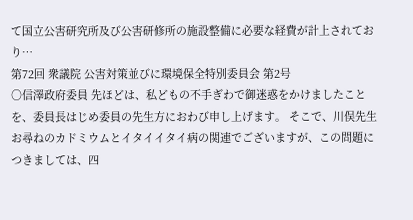て国立公害研究所及び公害研修所の施設整備に必要な経費が計上されており…
第72回 衆議院 公害対策並びに環境保全特別委員会 第2号
○信澤政府委員 先ほどは、私どもの不手ぎわで御迷惑をかけましたことを、委員長はじめ委員の先生方におわび申し上げます。 そこで、川俣先生お尋ねのカドミウムとイタイイタイ病の関連でございますが、この問題につきましては、四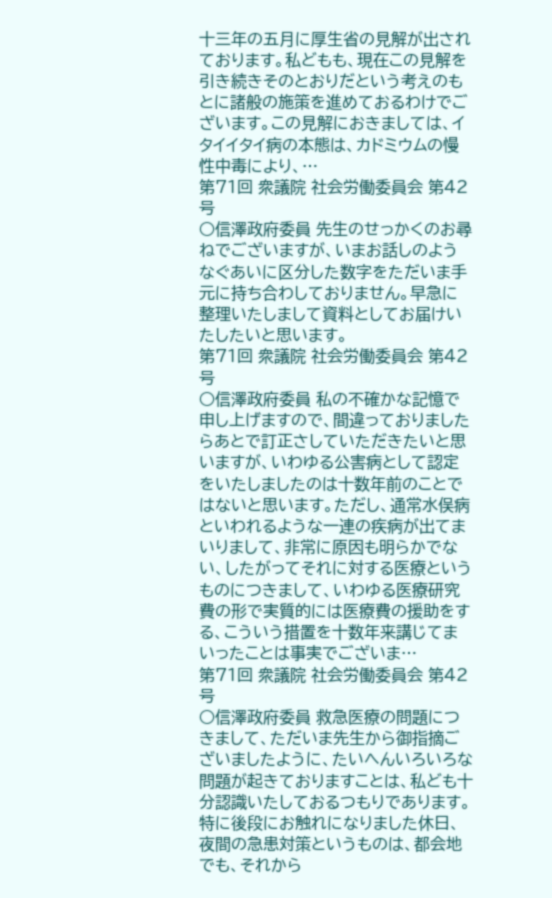十三年の五月に厚生省の見解が出されております。私どもも、現在この見解を引き続きそのとおりだという考えのもとに諸般の施策を進めておるわけでございます。この見解におきましては、イタイイタイ病の本態は、カドミウムの慢性中毒により、…
第71回 衆議院 社会労働委員会 第42号
○信澤政府委員 先生のせっかくのお尋ねでございますが、いまお話しのようなぐあいに区分した数字をただいま手元に持ち合わしておりません。早急に整理いたしまして資料としてお届けいたしたいと思います。
第71回 衆議院 社会労働委員会 第42号
○信澤政府委員 私の不確かな記憶で申し上げますので、間違っておりましたらあとで訂正さしていただきたいと思いますが、いわゆる公害病として認定をいたしましたのは十数年前のことではないと思います。ただし、通常水俣病といわれるような一連の疾病が出てまいりまして、非常に原因も明らかでない、したがってそれに対する医療というものにつきまして、いわゆる医療研究費の形で実質的には医療費の援助をする、こういう措置を十数年来講じてまいったことは事実でございま…
第71回 衆議院 社会労働委員会 第42号
○信澤政府委員 救急医療の問題につきまして、ただいま先生から御指摘ございましたように、たいへんいろいろな問題が起きておりますことは、私ども十分認識いたしておるつもりであります。特に後段にお触れになりました休日、夜間の急患対策というものは、都会地でも、それから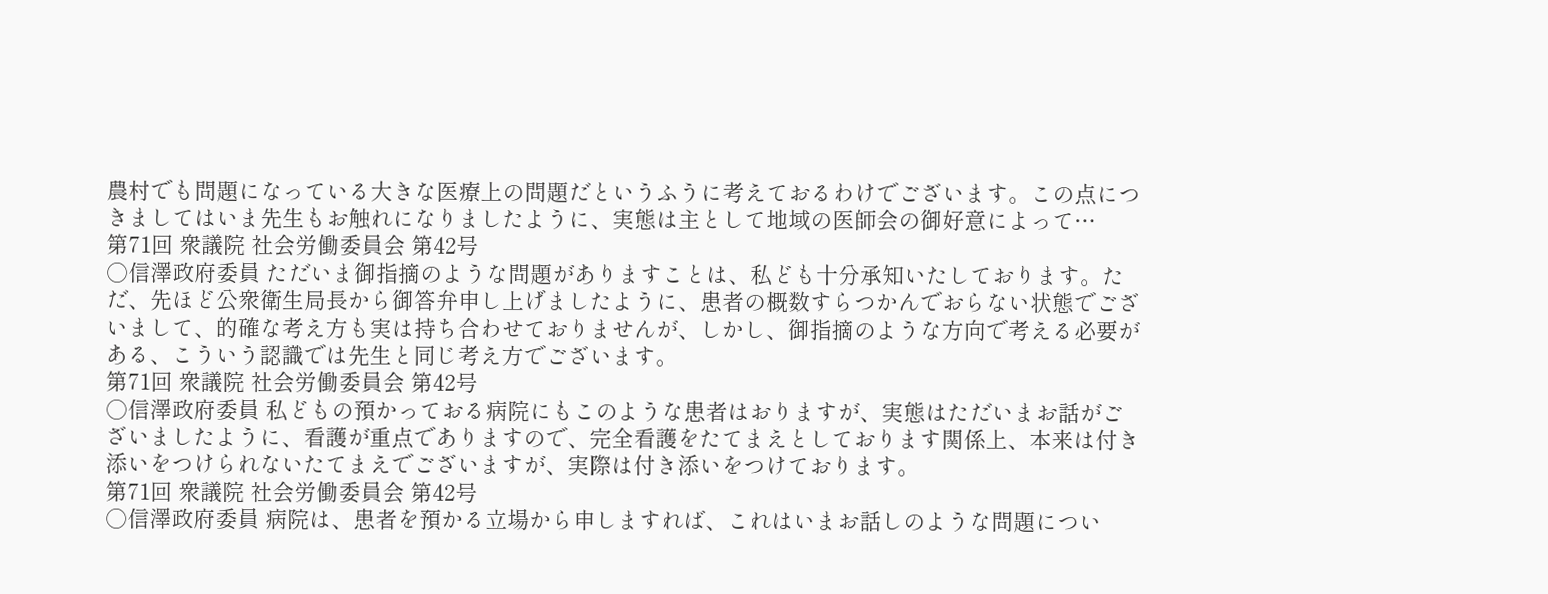農村でも問題になっている大きな医療上の問題だというふうに考えておるわけでございます。この点につきましてはいま先生もお触れになりましたように、実態は主として地域の医師会の御好意によって…
第71回 衆議院 社会労働委員会 第42号
○信澤政府委員 ただいま御指摘のような問題がありますことは、私ども十分承知いたしております。ただ、先ほど公衆衛生局長から御答弁申し上げましたように、患者の概数すらつかんでおらない状態でございまして、的確な考え方も実は持ち合わせておりませんが、しかし、御指摘のような方向で考える必要がある、こういう認識では先生と同じ考え方でございます。
第71回 衆議院 社会労働委員会 第42号
○信澤政府委員 私どもの預かっておる病院にもこのような患者はおりますが、実態はただいまお話がございましたように、看護が重点でありますので、完全看護をたてまえとしております関係上、本来は付き添いをつけられないたてまえでございますが、実際は付き添いをつけております。
第71回 衆議院 社会労働委員会 第42号
○信澤政府委員 病院は、患者を預かる立場から申しますれば、これはいまお話しのような問題につい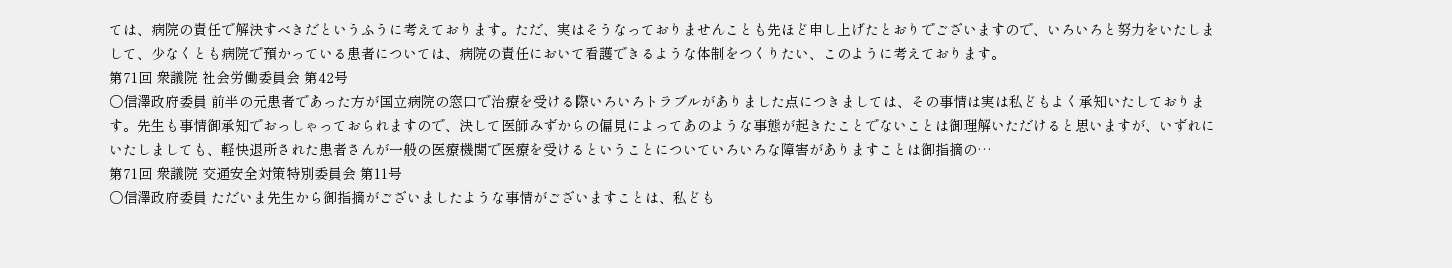ては、病院の責任で解決すべきだというふうに考えております。ただ、実はそうなっておりませんことも先ほど申し上げたとおりでございますので、いろいろと努力をいたしまして、少なくとも病院で預かっている患者については、病院の責任において看護できるような体制をつくりたい、このように考えております。
第71回 衆議院 社会労働委員会 第42号
○信澤政府委員 前半の元患者であった方が国立病院の窓口で治療を受ける際いろいろトラブルがありました点につきましては、その事情は実は私どもよく承知いたしております。先生も事情御承知でおっしゃっておられますので、決して医師みずからの偏見によってあのような事態が起きたことでないことは御理解いただけると思いますが、いずれにいたしましても、軽快退所された患者さんが一般の医療機関で医療を受けるということについていろいろな障害がありますことは御指摘の…
第71回 衆議院 交通安全対策特別委員会 第11号
○信澤政府委員 ただいま先生から御指摘がございましたような事情がございますことは、私ども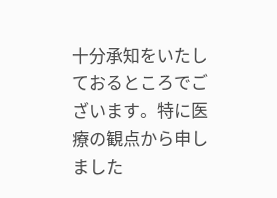十分承知をいたしておるところでございます。特に医療の観点から申しました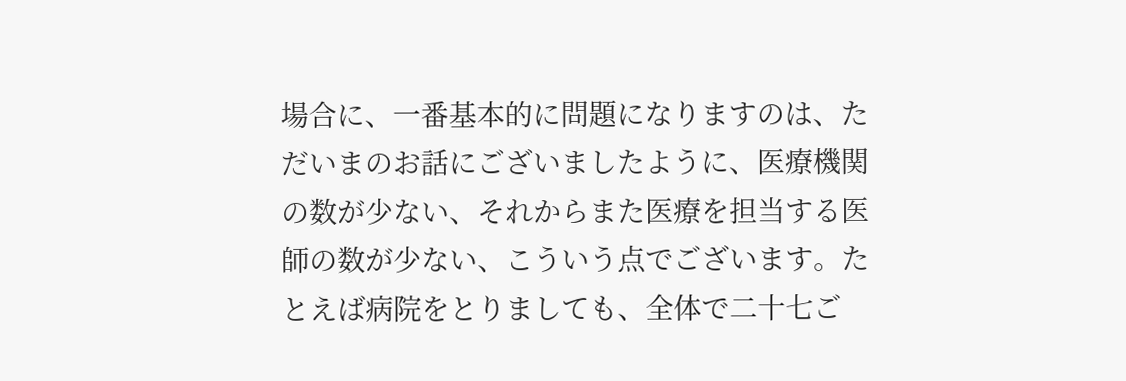場合に、一番基本的に問題になりますのは、ただいまのお話にございましたように、医療機関の数が少ない、それからまた医療を担当する医師の数が少ない、こういう点でございます。たとえば病院をとりましても、全体で二十七ご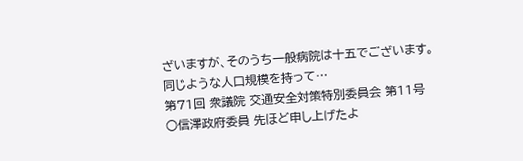ざいますが、そのうち一般病院は十五でございます。同じような人口規模を持って…
第71回 衆議院 交通安全対策特別委員会 第11号
○信澤政府委員 先ほど申し上げたよ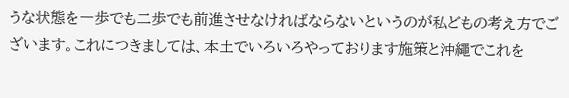うな状態を一歩でも二歩でも前進させなければならないというのが私どもの考え方でございます。これにつきましては、本土でいろいろやっております施策と沖繩でこれを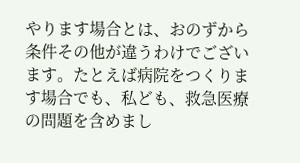やります場合とは、おのずから条件その他が違うわけでございます。たとえば病院をつくります場合でも、私ども、救急医療の問題を含めまし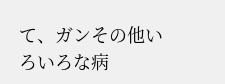て、ガンその他いろいろな病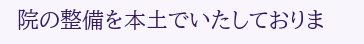院の整備を本土でいたしておりま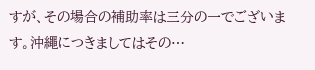すが、その場合の補助率は三分の一でございます。沖繩につきましてはその…